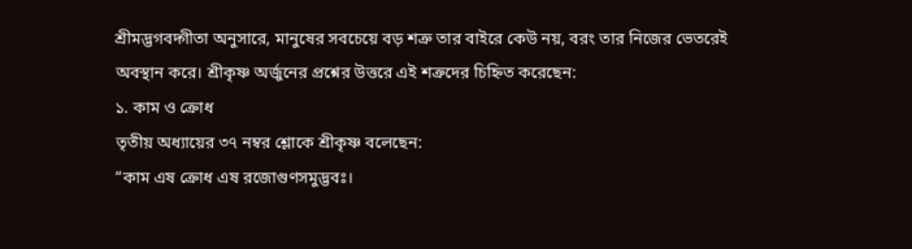শ্রীমদ্ভগবদ্গীতা অনুসারে, মানুষের সবচেয়ে বড় শত্রু তার বাইরে কেউ নয়, বরং তার নিজের ভেতরেই অবস্থান করে। শ্রীকৃষ্ণ অর্জুনের প্রশ্নের উত্তরে এই শত্রুদের চিহ্নিত করেছেন:
১. কাম ও ক্রোধ
তৃতীয় অধ্যায়ের ৩৭ নম্বর শ্লোকে শ্রীকৃষ্ণ বলেছেন:
“কাম এষ ক্রোধ এষ রজোগুণসমুদ্ভবঃ।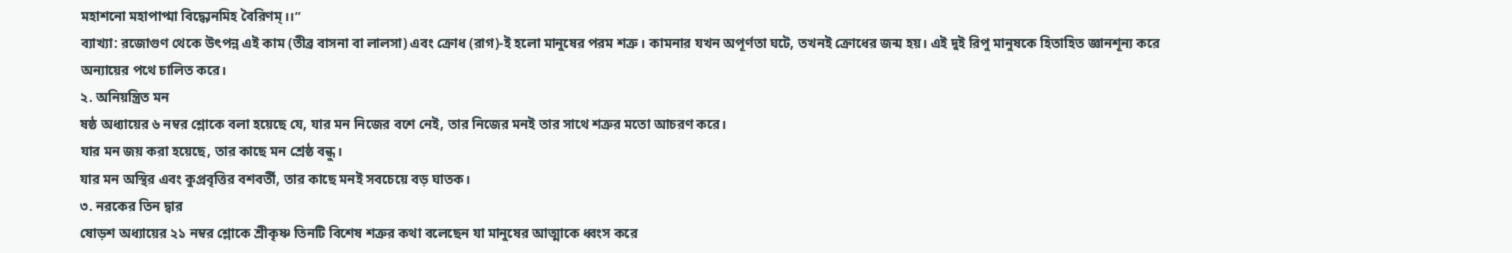মহাশনো মহাপাপ্মা বিদ্ধ্যেনমিহ বৈরিণম্।।”
ব্যাখ্যা: রজোগুণ থেকে উৎপন্ন এই কাম (তীব্র বাসনা বা লালসা) এবং ক্রোধ (রাগ)-ই হলো মানুষের পরম শত্রু। কামনার যখন অপূর্ণতা ঘটে, তখনই ক্রোধের জন্ম হয়। এই দুই রিপু মানুষকে হিতাহিত জ্ঞানশূন্য করে অন্যায়ের পথে চালিত করে।
২. অনিয়ন্ত্রিত মন
ষষ্ঠ অধ্যায়ের ৬ নম্বর শ্লোকে বলা হয়েছে যে, যার মন নিজের বশে নেই, তার নিজের মনই তার সাথে শত্রুর মতো আচরণ করে।
যার মন জয় করা হয়েছে, তার কাছে মন শ্রেষ্ঠ বন্ধু।
যার মন অস্থির এবং কুপ্রবৃত্তির বশবর্তী, তার কাছে মনই সবচেয়ে বড় ঘাতক।
৩. নরকের তিন দ্বার
ষোড়শ অধ্যায়ের ২১ নম্বর শ্লোকে শ্রীকৃষ্ণ তিনটি বিশেষ শত্রুর কথা বলেছেন যা মানুষের আত্মাকে ধ্বংস করে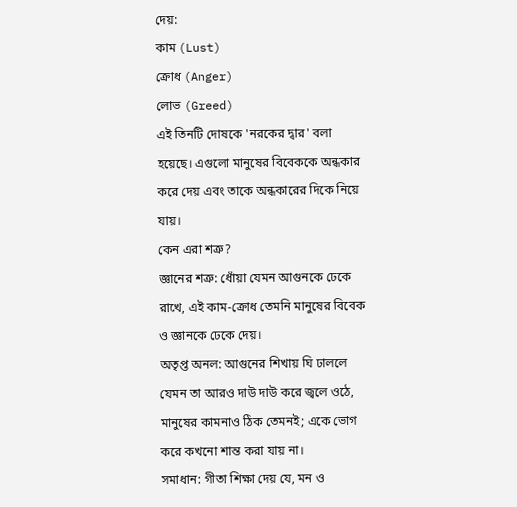দেয়:
কাম (Lust)
ক্রোধ (Anger)
লোভ (Greed)
এই তিনটি দোষকে 'নরকের দ্বার' বলা হয়েছে। এগুলো মানুষের বিবেককে অন্ধকার করে দেয় এবং তাকে অন্ধকারের দিকে নিয়ে যায়।
কেন এরা শত্রু?
জ্ঞানের শত্রু: ধোঁয়া যেমন আগুনকে ঢেকে রাখে, এই কাম-ক্রোধ তেমনি মানুষের বিবেক ও জ্ঞানকে ঢেকে দেয়।
অতৃপ্ত অনল: আগুনের শিখায় ঘি ঢাললে যেমন তা আরও দাউ দাউ করে জ্বলে ওঠে, মানুষের কামনাও ঠিক তেমনই; একে ভোগ করে কখনো শান্ত করা যায় না।
সমাধান: গীতা শিক্ষা দেয় যে, মন ও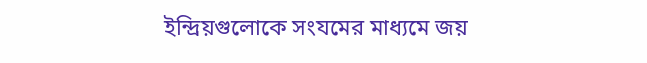ইন্দ্রিয়গুলোকে সংযমের মাধ্যমে জয়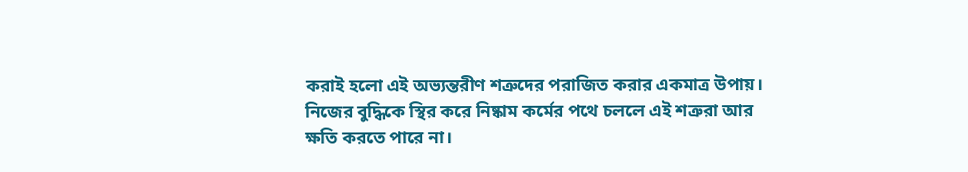করাই হলো এই অভ্যন্তরীণ শত্রুদের পরাজিত করার একমাত্র উপায়। নিজের বুদ্ধিকে স্থির করে নিষ্কাম কর্মের পথে চললে এই শত্রুরা আর ক্ষতি করতে পারে না।